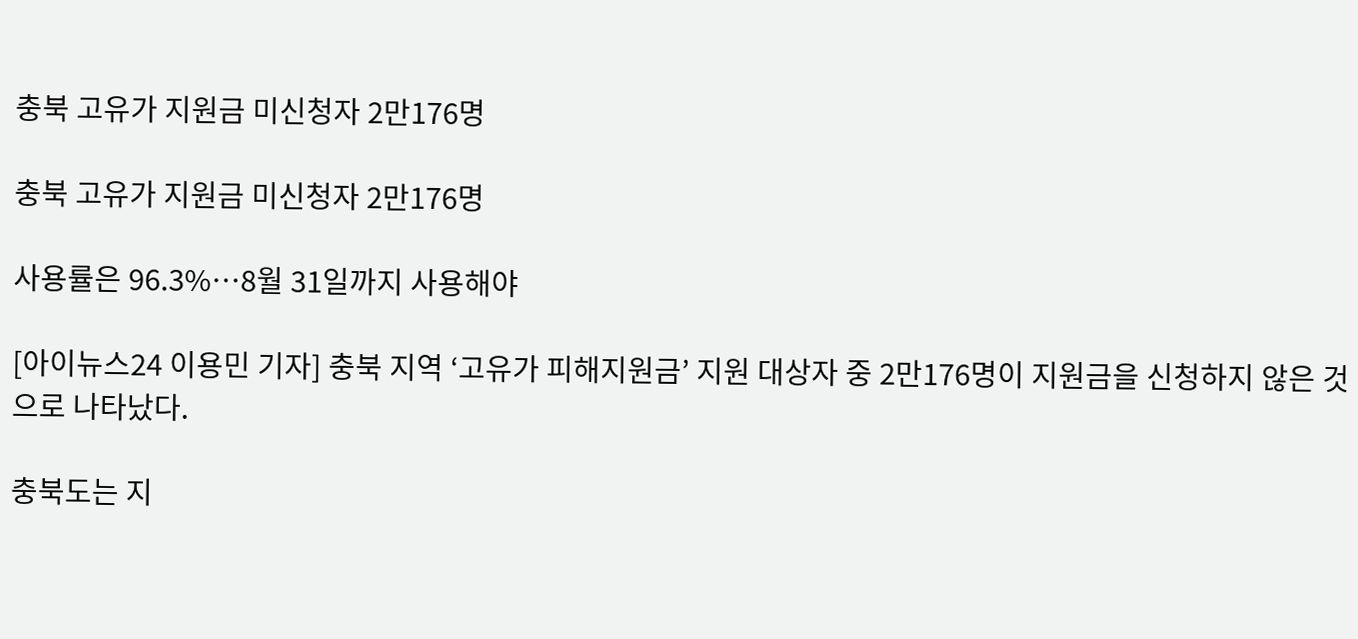충북 고유가 지원금 미신청자 2만176명

충북 고유가 지원금 미신청자 2만176명

사용률은 96.3%…8월 31일까지 사용해야

[아이뉴스24 이용민 기자] 충북 지역 ‘고유가 피해지원금’ 지원 대상자 중 2만176명이 지원금을 신청하지 않은 것으로 나타났다.

충북도는 지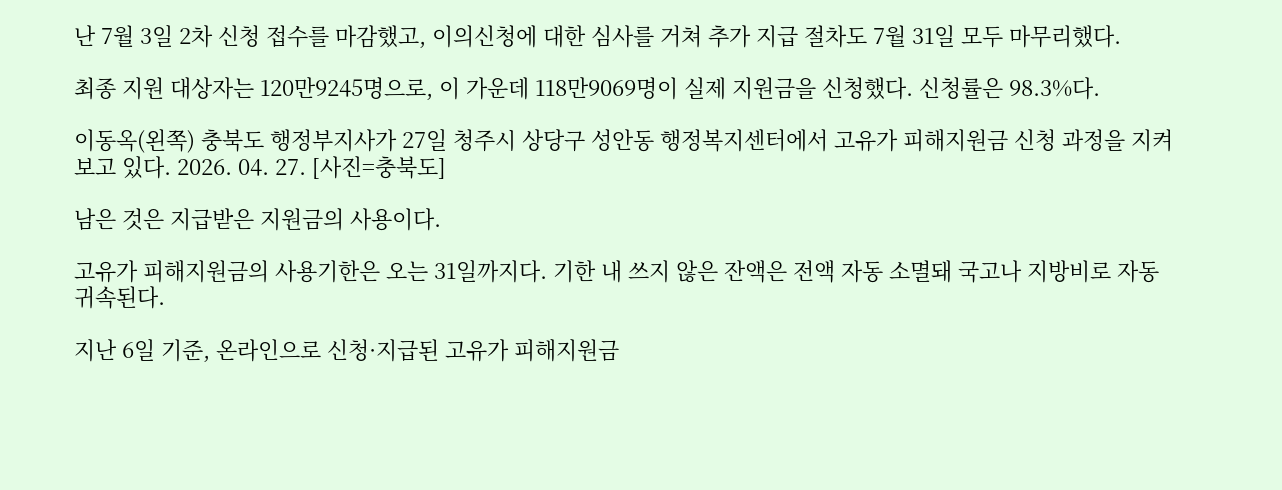난 7월 3일 2차 신청 접수를 마감했고, 이의신청에 대한 심사를 거쳐 추가 지급 절차도 7월 31일 모두 마무리했다.

최종 지원 대상자는 120만9245명으로, 이 가운데 118만9069명이 실제 지원금을 신청했다. 신청률은 98.3%다.

이동옥(왼쪽) 충북도 행정부지사가 27일 청주시 상당구 성안동 행정복지센터에서 고유가 피해지원금 신청 과정을 지켜보고 있다. 2026. 04. 27. [사진=충북도]

남은 것은 지급받은 지원금의 사용이다.

고유가 피해지원금의 사용기한은 오는 31일까지다. 기한 내 쓰지 않은 잔액은 전액 자동 소멸돼 국고나 지방비로 자동 귀속된다.

지난 6일 기준, 온라인으로 신청·지급된 고유가 피해지원금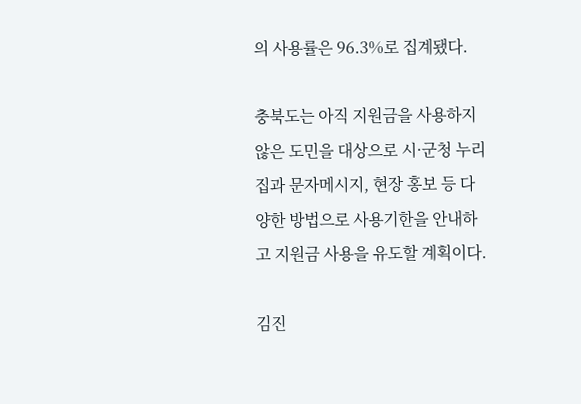의 사용률은 96.3%로 집계됐다.

충북도는 아직 지원금을 사용하지 않은 도민을 대상으로 시·군청 누리집과 문자메시지, 현장 홍보 등 다양한 방법으로 사용기한을 안내하고 지원금 사용을 유도할 계획이다.

김진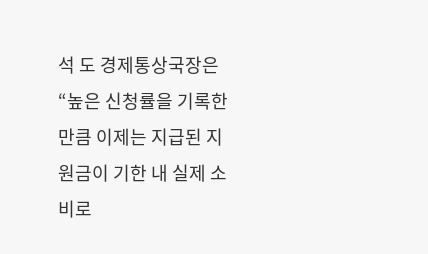석 도 경제통상국장은 “높은 신청률을 기록한 만큼 이제는 지급된 지원금이 기한 내 실제 소비로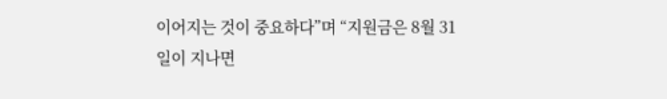이어지는 것이 중요하다”며 “지원금은 8월 31일이 지나면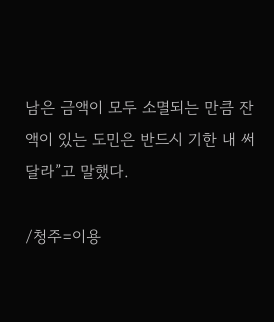남은 금액이 모두 소멸되는 만큼 잔액이 있는 도민은 반드시 기한 내 써달라”고 말했다.

/청주=이용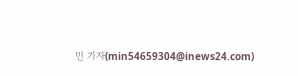민 기자(min54659304@inews24.com)